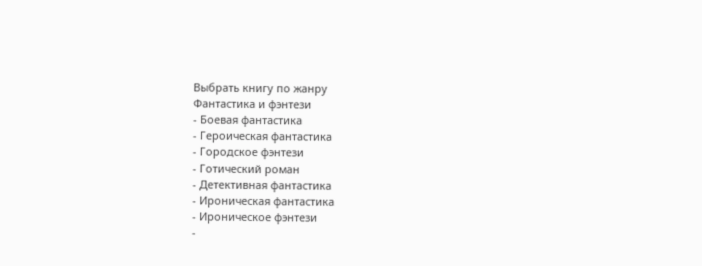Выбрать книгу по жанру
Фантастика и фэнтези
- Боевая фантастика
- Героическая фантастика
- Городское фэнтези
- Готический роман
- Детективная фантастика
- Ироническая фантастика
- Ироническое фэнтези
-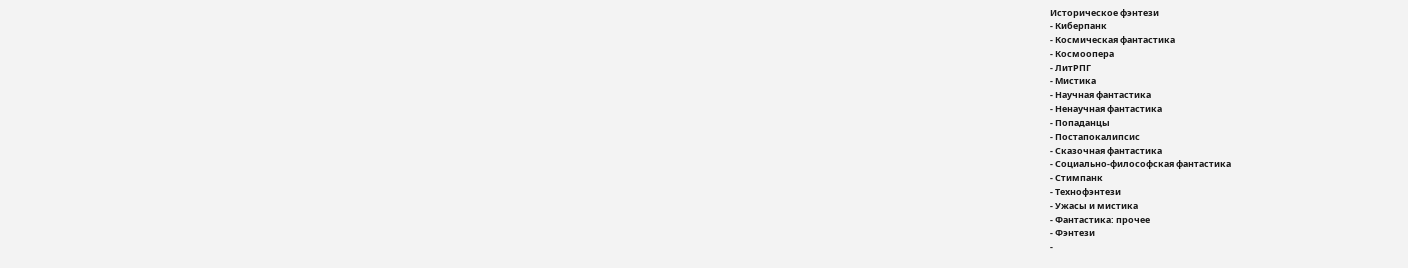Историческое фэнтези
- Киберпанк
- Космическая фантастика
- Космоопера
- ЛитРПГ
- Мистика
- Научная фантастика
- Ненаучная фантастика
- Попаданцы
- Постапокалипсис
- Сказочная фантастика
- Социально-философская фантастика
- Стимпанк
- Технофэнтези
- Ужасы и мистика
- Фантастика: прочее
- Фэнтези
-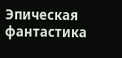Эпическая фантастика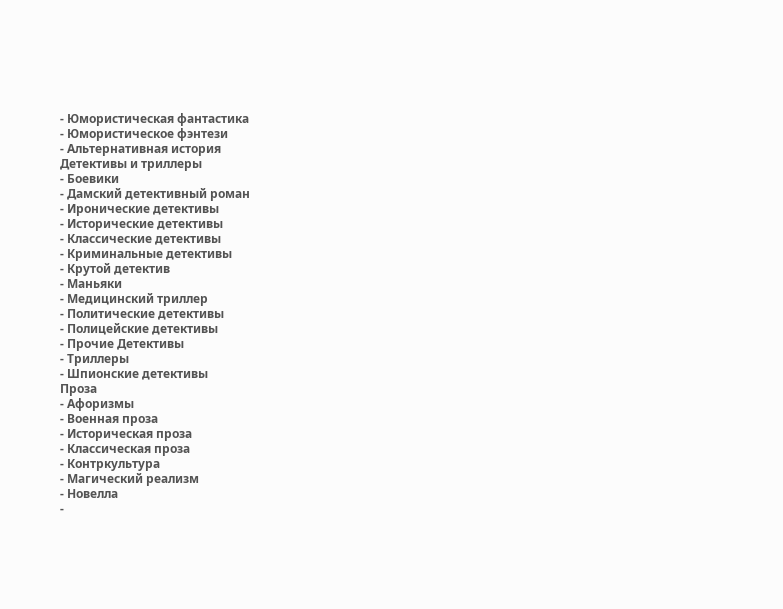- Юмористическая фантастика
- Юмористическое фэнтези
- Альтернативная история
Детективы и триллеры
- Боевики
- Дамский детективный роман
- Иронические детективы
- Исторические детективы
- Классические детективы
- Криминальные детективы
- Крутой детектив
- Маньяки
- Медицинский триллер
- Политические детективы
- Полицейские детективы
- Прочие Детективы
- Триллеры
- Шпионские детективы
Проза
- Афоризмы
- Военная проза
- Историческая проза
- Классическая проза
- Контркультура
- Магический реализм
- Новелла
-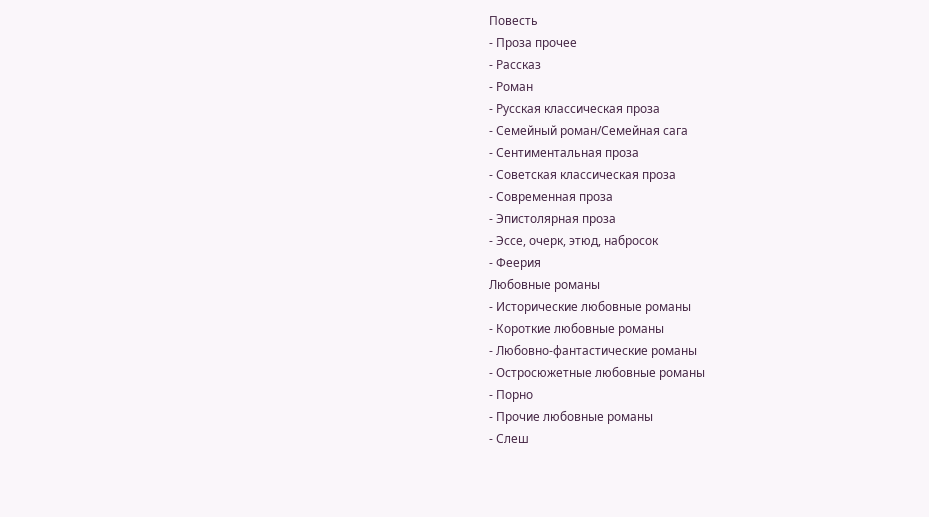Повесть
- Проза прочее
- Рассказ
- Роман
- Русская классическая проза
- Семейный роман/Семейная сага
- Сентиментальная проза
- Советская классическая проза
- Современная проза
- Эпистолярная проза
- Эссе, очерк, этюд, набросок
- Феерия
Любовные романы
- Исторические любовные романы
- Короткие любовные романы
- Любовно-фантастические романы
- Остросюжетные любовные романы
- Порно
- Прочие любовные романы
- Слеш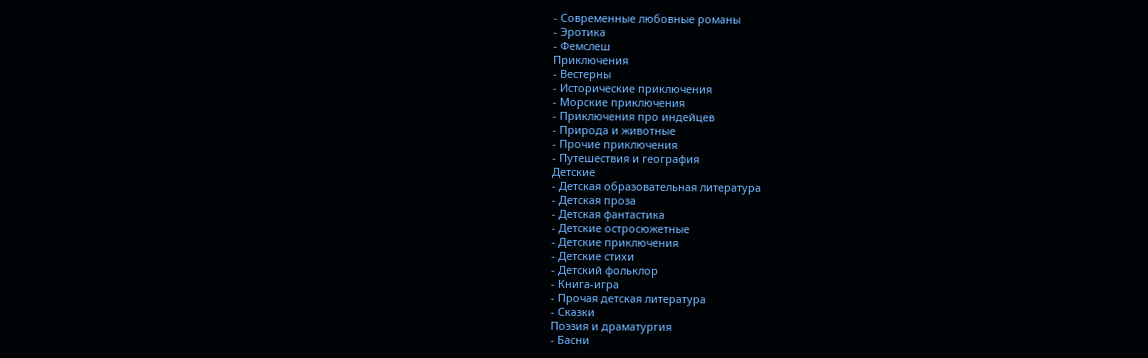- Современные любовные романы
- Эротика
- Фемслеш
Приключения
- Вестерны
- Исторические приключения
- Морские приключения
- Приключения про индейцев
- Природа и животные
- Прочие приключения
- Путешествия и география
Детские
- Детская образовательная литература
- Детская проза
- Детская фантастика
- Детские остросюжетные
- Детские приключения
- Детские стихи
- Детский фольклор
- Книга-игра
- Прочая детская литература
- Сказки
Поэзия и драматургия
- Басни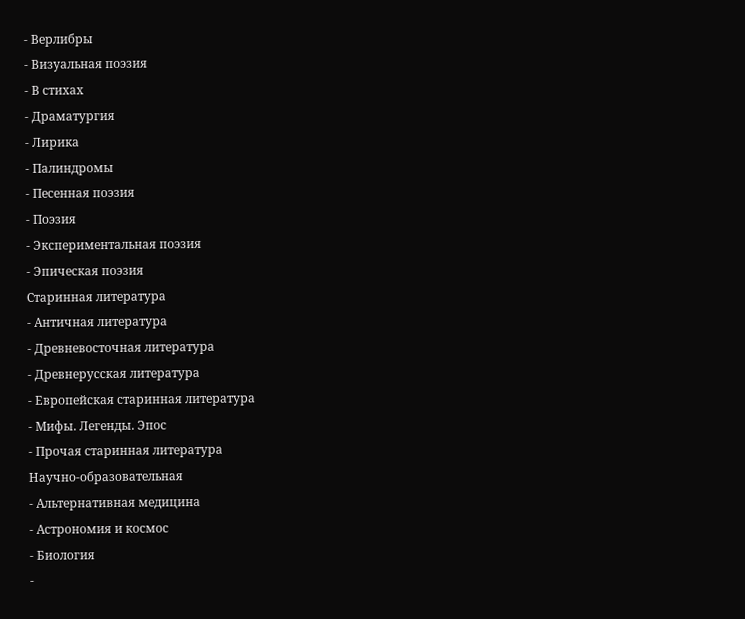- Верлибры
- Визуальная поэзия
- В стихах
- Драматургия
- Лирика
- Палиндромы
- Песенная поэзия
- Поэзия
- Экспериментальная поэзия
- Эпическая поэзия
Старинная литература
- Античная литература
- Древневосточная литература
- Древнерусская литература
- Европейская старинная литература
- Мифы. Легенды. Эпос
- Прочая старинная литература
Научно-образовательная
- Альтернативная медицина
- Астрономия и космос
- Биология
-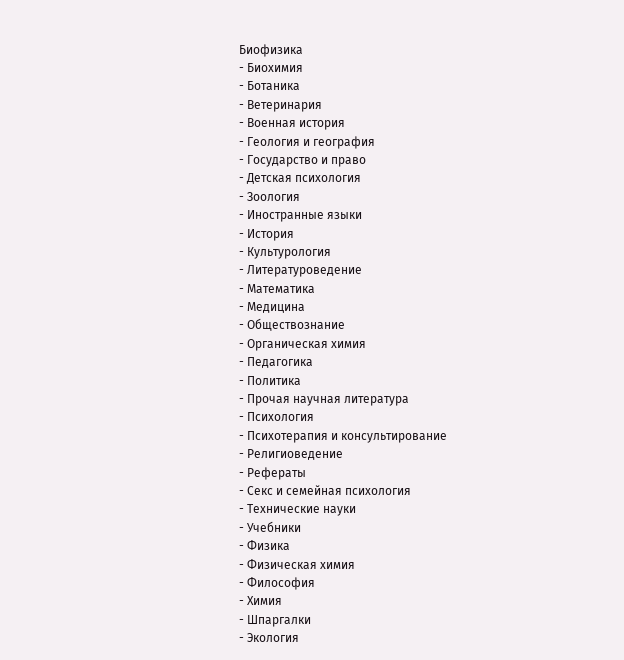Биофизика
- Биохимия
- Ботаника
- Ветеринария
- Военная история
- Геология и география
- Государство и право
- Детская психология
- Зоология
- Иностранные языки
- История
- Культурология
- Литературоведение
- Математика
- Медицина
- Обществознание
- Органическая химия
- Педагогика
- Политика
- Прочая научная литература
- Психология
- Психотерапия и консультирование
- Религиоведение
- Рефераты
- Секс и семейная психология
- Технические науки
- Учебники
- Физика
- Физическая химия
- Философия
- Химия
- Шпаргалки
- Экология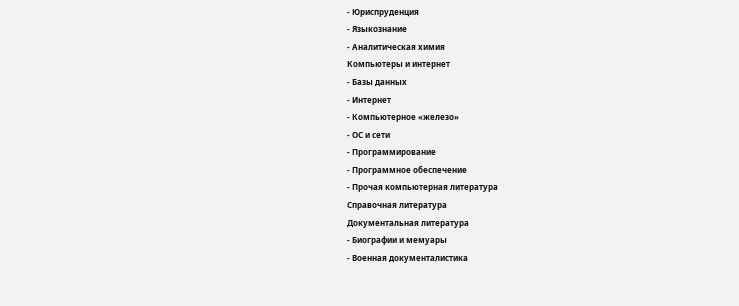- Юриспруденция
- Языкознание
- Аналитическая химия
Компьютеры и интернет
- Базы данных
- Интернет
- Компьютерное «железо»
- ОС и сети
- Программирование
- Программное обеспечение
- Прочая компьютерная литература
Справочная литература
Документальная литература
- Биографии и мемуары
- Военная документалистика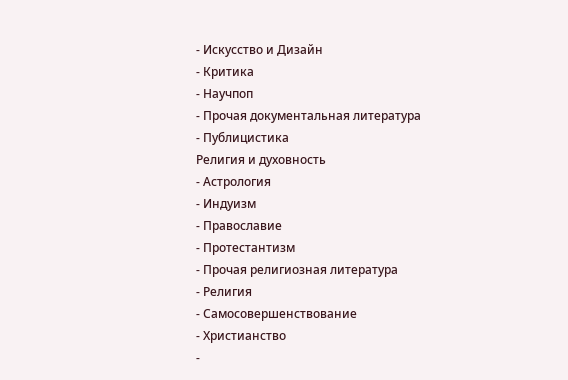- Искусство и Дизайн
- Критика
- Научпоп
- Прочая документальная литература
- Публицистика
Религия и духовность
- Астрология
- Индуизм
- Православие
- Протестантизм
- Прочая религиозная литература
- Религия
- Самосовершенствование
- Христианство
-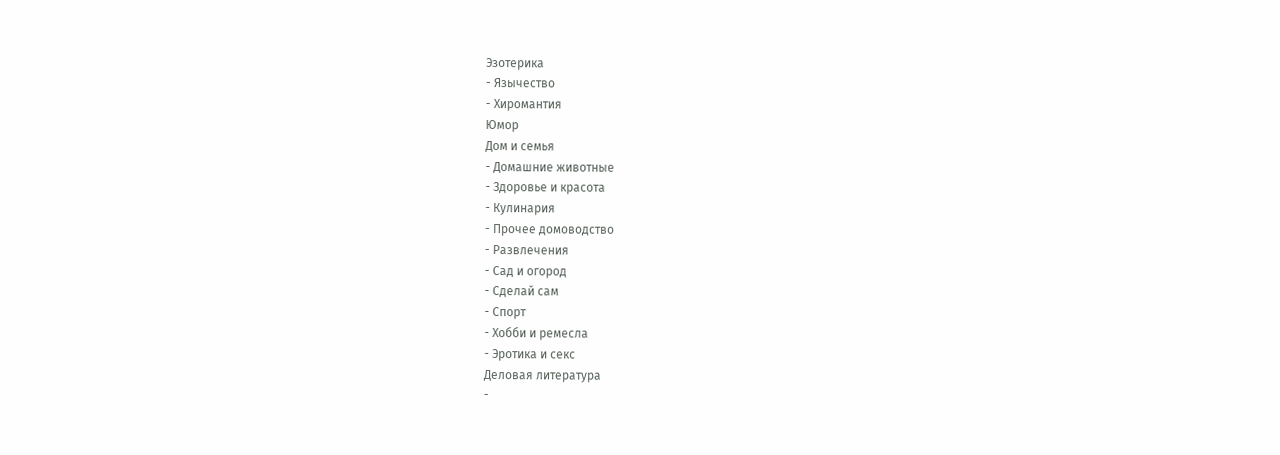Эзотерика
- Язычество
- Хиромантия
Юмор
Дом и семья
- Домашние животные
- Здоровье и красота
- Кулинария
- Прочее домоводство
- Развлечения
- Сад и огород
- Сделай сам
- Спорт
- Хобби и ремесла
- Эротика и секс
Деловая литература
-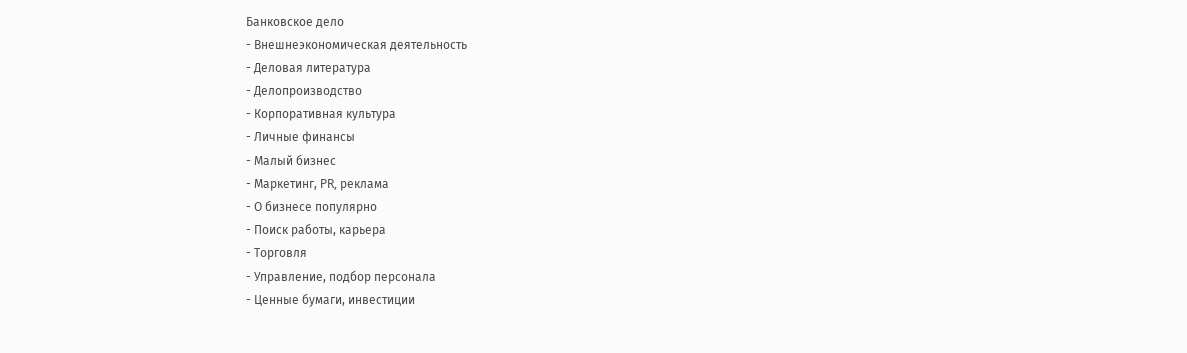Банковское дело
- Внешнеэкономическая деятельность
- Деловая литература
- Делопроизводство
- Корпоративная культура
- Личные финансы
- Малый бизнес
- Маркетинг, PR, реклама
- О бизнесе популярно
- Поиск работы, карьера
- Торговля
- Управление, подбор персонала
- Ценные бумаги, инвестиции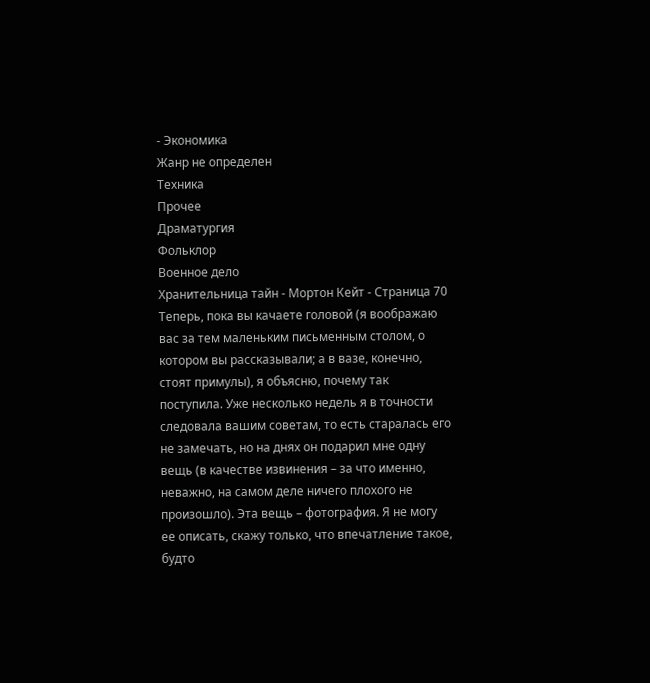- Экономика
Жанр не определен
Техника
Прочее
Драматургия
Фольклор
Военное дело
Хранительница тайн - Мортон Кейт - Страница 70
Теперь, пока вы качаете головой (я воображаю вас за тем маленьким письменным столом, о котором вы рассказывали; а в вазе, конечно, стоят примулы), я объясню, почему так поступила. Уже несколько недель я в точности следовала вашим советам, то есть старалась его не замечать, но на днях он подарил мне одну вещь (в качестве извинения – за что именно, неважно, на самом деле ничего плохого не произошло). Эта вещь – фотография. Я не могу ее описать, скажу только, что впечатление такое, будто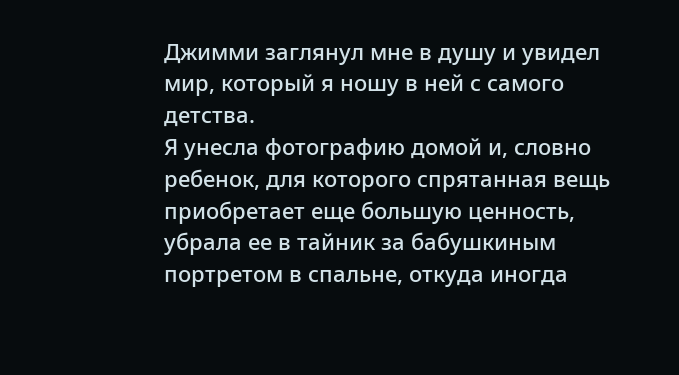Джимми заглянул мне в душу и увидел мир, который я ношу в ней с самого детства.
Я унесла фотографию домой и, словно ребенок, для которого спрятанная вещь приобретает еще большую ценность, убрала ее в тайник за бабушкиным портретом в спальне, откуда иногда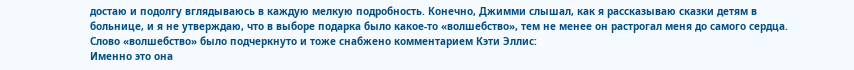достаю и подолгу вглядываюсь в каждую мелкую подробность. Конечно, Джимми слышал, как я рассказываю сказки детям в больнице, и я не утверждаю, что в выборе подарка было какое-то «волшебство», тем не менее он растрогал меня до самого сердца.
Слово «волшебство» было подчеркнуто и тоже снабжено комментарием Кэти Эллис:
Именно это она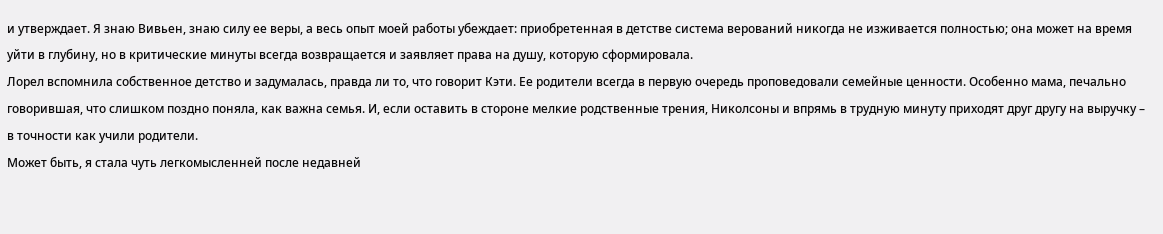и утверждает. Я знаю Вивьен, знаю силу ее веры, а весь опыт моей работы убеждает: приобретенная в детстве система верований никогда не изживается полностью; она может на время уйти в глубину, но в критические минуты всегда возвращается и заявляет права на душу, которую сформировала.
Лорел вспомнила собственное детство и задумалась, правда ли то, что говорит Кэти. Ее родители всегда в первую очередь проповедовали семейные ценности. Особенно мама, печально говорившая, что слишком поздно поняла, как важна семья. И, если оставить в стороне мелкие родственные трения, Николсоны и впрямь в трудную минуту приходят друг другу на выручку – в точности как учили родители.
Может быть, я стала чуть легкомысленней после недавней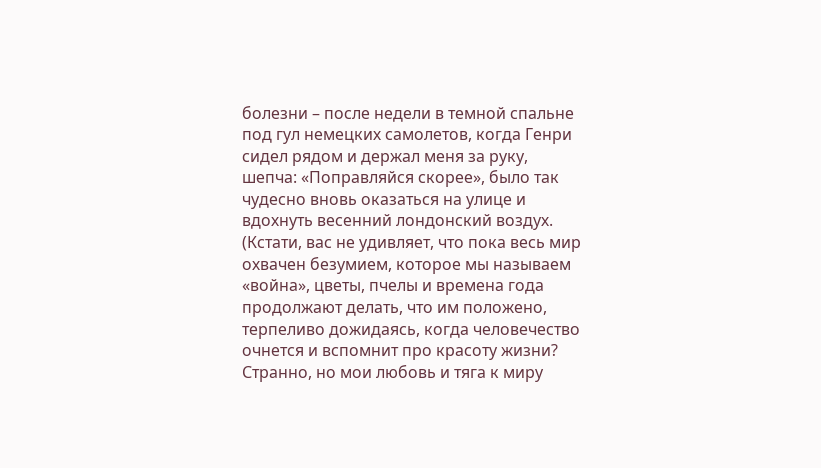болезни – после недели в темной спальне под гул немецких самолетов, когда Генри сидел рядом и держал меня за руку, шепча: «Поправляйся скорее», было так чудесно вновь оказаться на улице и вдохнуть весенний лондонский воздух. (Кстати, вас не удивляет, что пока весь мир охвачен безумием, которое мы называем «война», цветы, пчелы и времена года продолжают делать, что им положено, терпеливо дожидаясь, когда человечество очнется и вспомнит про красоту жизни? Странно, но мои любовь и тяга к миру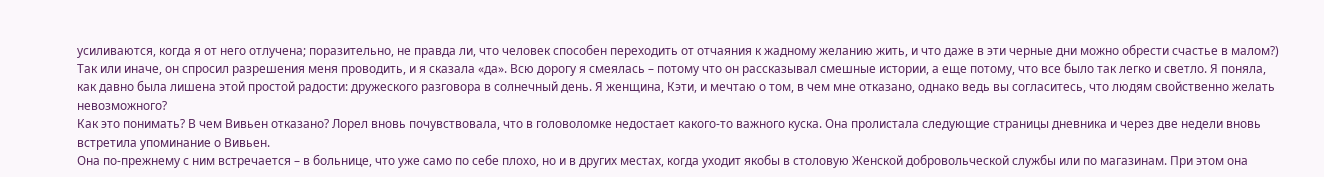усиливаются, когда я от него отлучена; поразительно, не правда ли, что человек способен переходить от отчаяния к жадному желанию жить, и что даже в эти черные дни можно обрести счастье в малом?)
Так или иначе, он спросил разрешения меня проводить, и я сказала «да». Всю дорогу я смеялась – потому что он рассказывал смешные истории, а еще потому, что все было так легко и светло. Я поняла, как давно была лишена этой простой радости: дружеского разговора в солнечный день. Я женщина, Кэти, и мечтаю о том, в чем мне отказано, однако ведь вы согласитесь, что людям свойственно желать невозможного?
Как это понимать? В чем Вивьен отказано? Лорел вновь почувствовала, что в головоломке недостает какого-то важного куска. Она пролистала следующие страницы дневника и через две недели вновь встретила упоминание о Вивьен.
Она по-прежнему с ним встречается – в больнице, что уже само по себе плохо, но и в других местах, когда уходит якобы в столовую Женской добровольческой службы или по магазинам. При этом она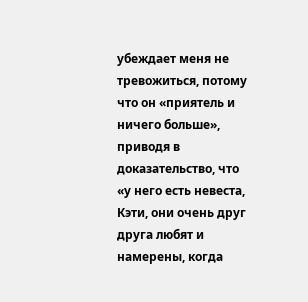убеждает меня не тревожиться, потому что он «приятель и ничего больше», приводя в доказательство, что «у него есть невеста, Кэти, они очень друг друга любят и намерены, когда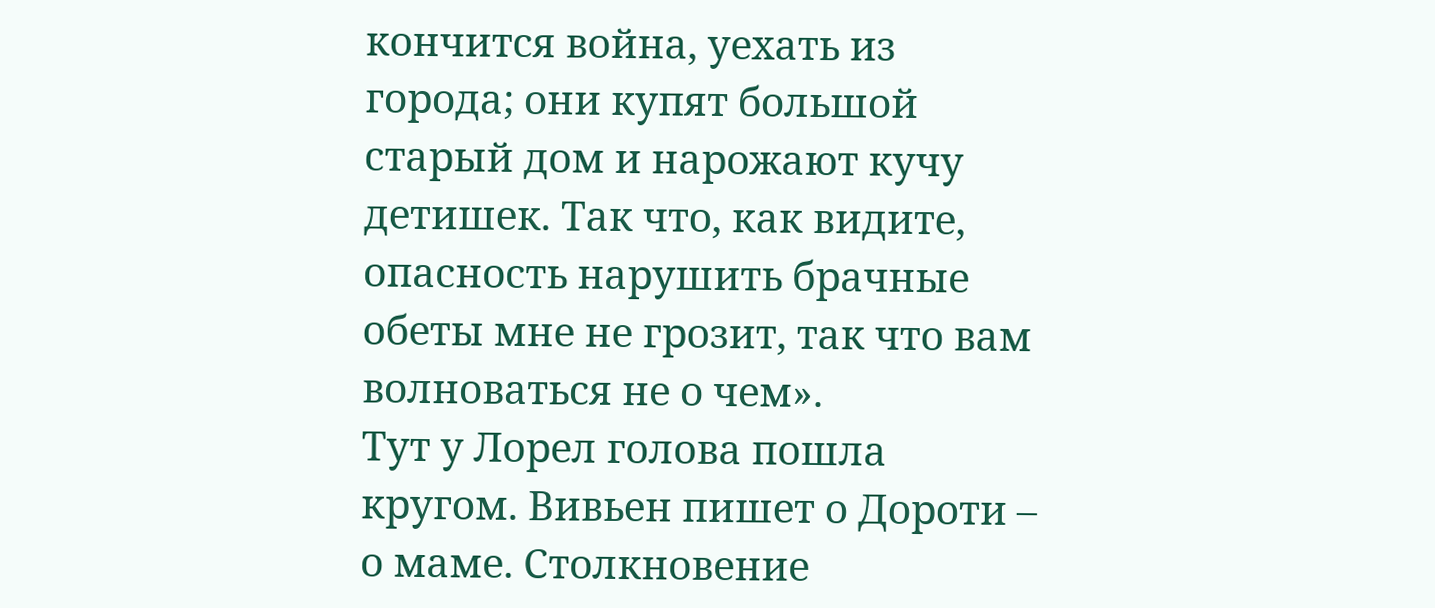кончится война, уехать из города; они купят большой старый дом и нарожают кучу детишек. Так что, как видите, опасность нарушить брачные обеты мне не грозит, так что вам волноваться не о чем».
Тут у Лорел голова пошла кругом. Вивьен пишет о Дороти – о маме. Столкновение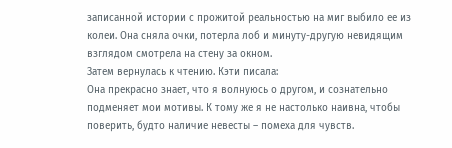записанной истории с прожитой реальностью на миг выбило ее из колеи. Она сняла очки, потерла лоб и минуту-другую невидящим взглядом смотрела на стену за окном.
Затем вернулась к чтению. Кэти писала:
Она прекрасно знает, что я волнуюсь о другом, и сознательно подменяет мои мотивы. К тому же я не настолько наивна, чтобы поверить, будто наличие невесты – помеха для чувств.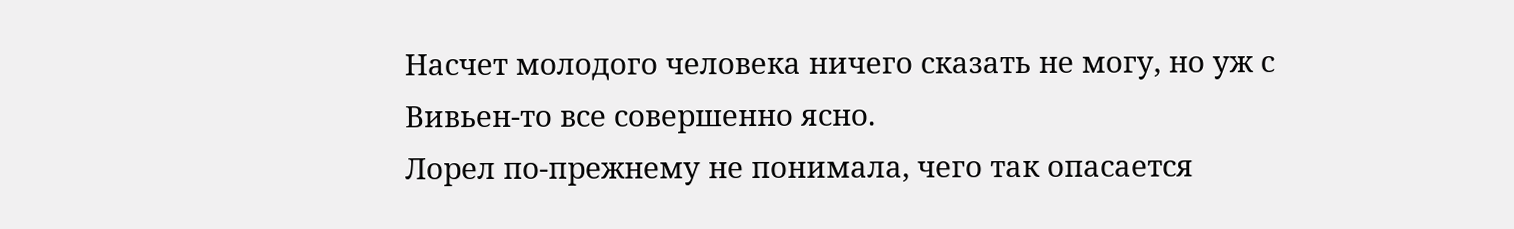Насчет молодого человека ничего сказать не могу, но уж с Вивьен-то все совершенно ясно.
Лорел по-прежнему не понимала, чего так опасается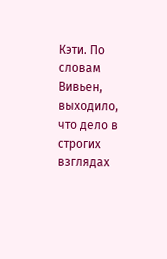Кэти. По словам Вивьен, выходило, что дело в строгих взглядах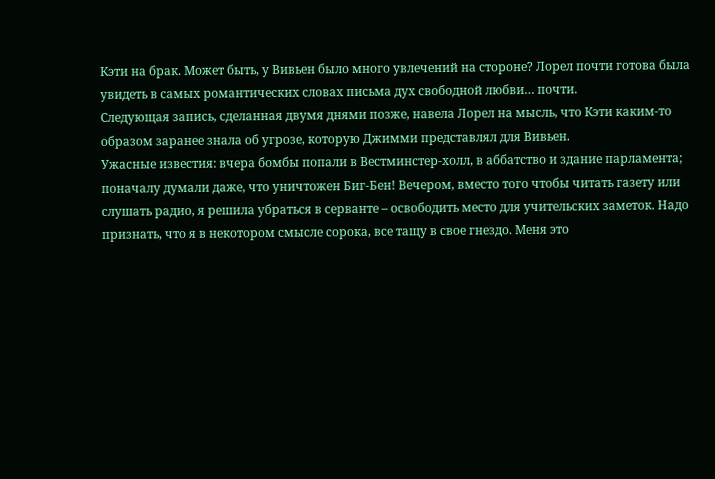Кэти на брак. Может быть, у Вивьен было много увлечений на стороне? Лорел почти готова была увидеть в самых романтических словах письма дух свободной любви… почти.
Следующая запись, сделанная двумя днями позже, навела Лорел на мысль, что Кэти каким-то образом заранее знала об угрозе, которую Джимми представлял для Вивьен.
Ужасные известия: вчера бомбы попали в Вестминстер-холл, в аббатство и здание парламента; поначалу думали даже, что уничтожен Биг-Бен! Вечером, вместо того чтобы читать газету или слушать радио, я решила убраться в серванте – освободить место для учительских заметок. Надо признать, что я в некотором смысле сорока, все тащу в свое гнездо. Меня это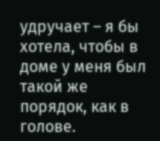удручает – я бы хотела, чтобы в доме у меня был такой же порядок, как в голове.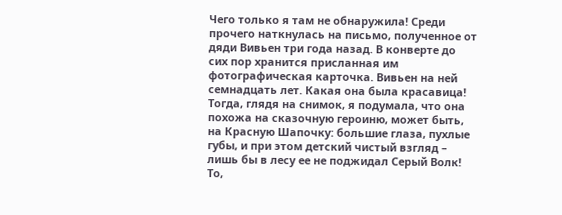Чего только я там не обнаружила! Среди прочего наткнулась на письмо, полученное от дяди Вивьен три года назад. В конверте до сих пор хранится присланная им фотографическая карточка. Вивьен на ней семнадцать лет. Какая она была красавица! Тогда, глядя на снимок, я подумала, что она похожа на сказочную героиню, может быть, на Красную Шапочку: большие глаза, пухлые губы, и при этом детский чистый взгляд – лишь бы в лесу ее не поджидал Серый Волк!
То,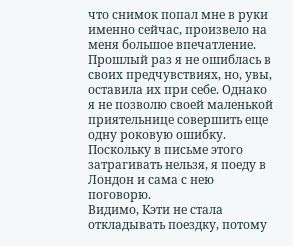что снимок попал мне в руки именно сейчас, произвело на меня большое впечатление. Прошлый раз я не ошиблась в своих предчувствиях, но, увы, оставила их при себе. Однако я не позволю своей маленькой приятельнице совершить еще одну роковую ошибку. Поскольку в письме этого затрагивать нельзя, я поеду в Лондон и сама с нею поговорю.
Видимо, Кэти не стала откладывать поездку, потому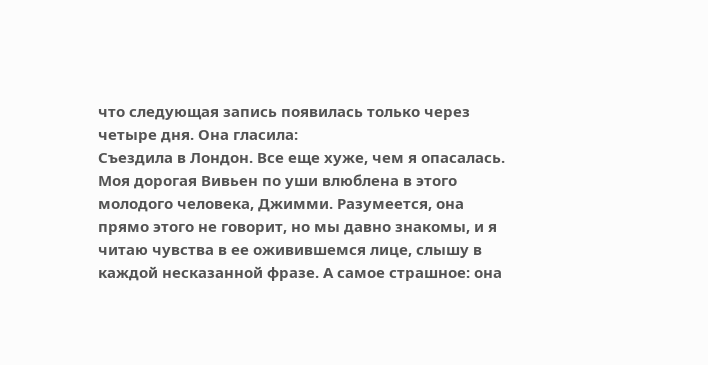что следующая запись появилась только через четыре дня. Она гласила:
Съездила в Лондон. Все еще хуже, чем я опасалась. Моя дорогая Вивьен по уши влюблена в этого молодого человека, Джимми. Разумеется, она прямо этого не говорит, но мы давно знакомы, и я читаю чувства в ее оживившемся лице, слышу в каждой несказанной фразе. А самое страшное: она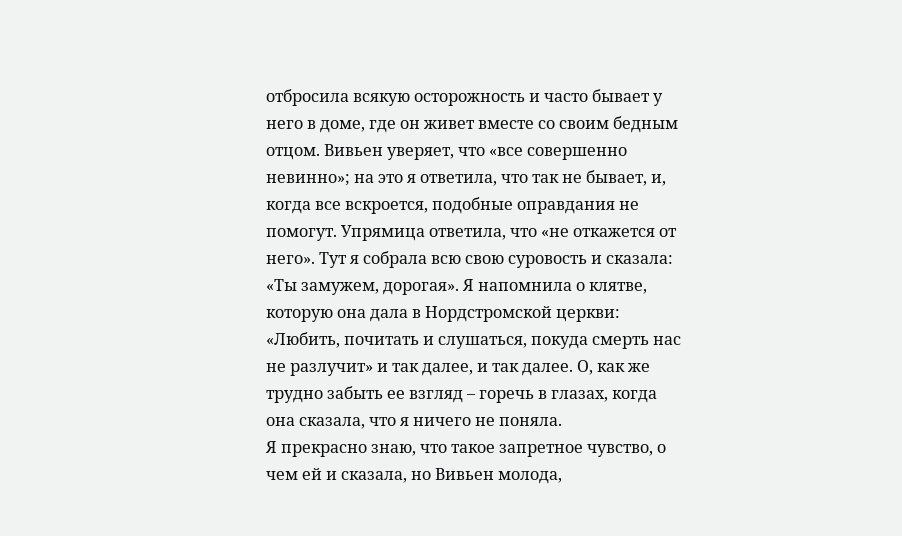отбросила всякую осторожность и часто бывает у него в доме, где он живет вместе со своим бедным отцом. Вивьен уверяет, что «все совершенно невинно»; на это я ответила, что так не бывает, и, когда все вскроется, подобные оправдания не помогут. Упрямица ответила, что «не откажется от него». Тут я собрала всю свою суровость и сказала: «Ты замужем, дорогая». Я напомнила о клятве, которую она дала в Нордстромской церкви: «Любить, почитать и слушаться, покуда смерть нас не разлучит» и так далее, и так далее. О, как же трудно забыть ее взгляд – горечь в глазах, когда она сказала, что я ничего не поняла.
Я прекрасно знаю, что такое запретное чувство, о чем ей и сказала, но Вивьен молода,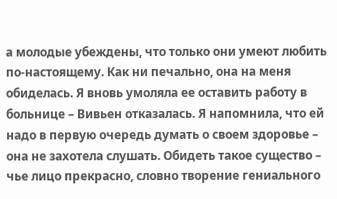а молодые убеждены, что только они умеют любить по-настоящему. Как ни печально, она на меня обиделась. Я вновь умоляла ее оставить работу в больнице – Вивьен отказалась. Я напомнила, что ей надо в первую очередь думать о своем здоровье – она не захотела слушать. Обидеть такое существо – чье лицо прекрасно, словно творение гениального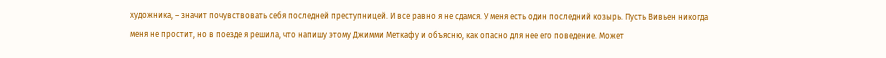художника, – значит почувствовать себя последней преступницей. И все равно я не сдамся. У меня есть один последний козырь. Пусть Вивьен никогда меня не простит, но в поезде я решила, что напишу этому Джимми Меткафу и объясню, как опасно для нее его поведение. Может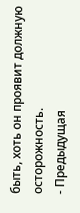быть, хоть он проявит должную осторожность.
- Предыдущая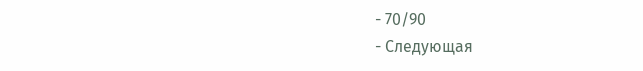- 70/90
- Следующая